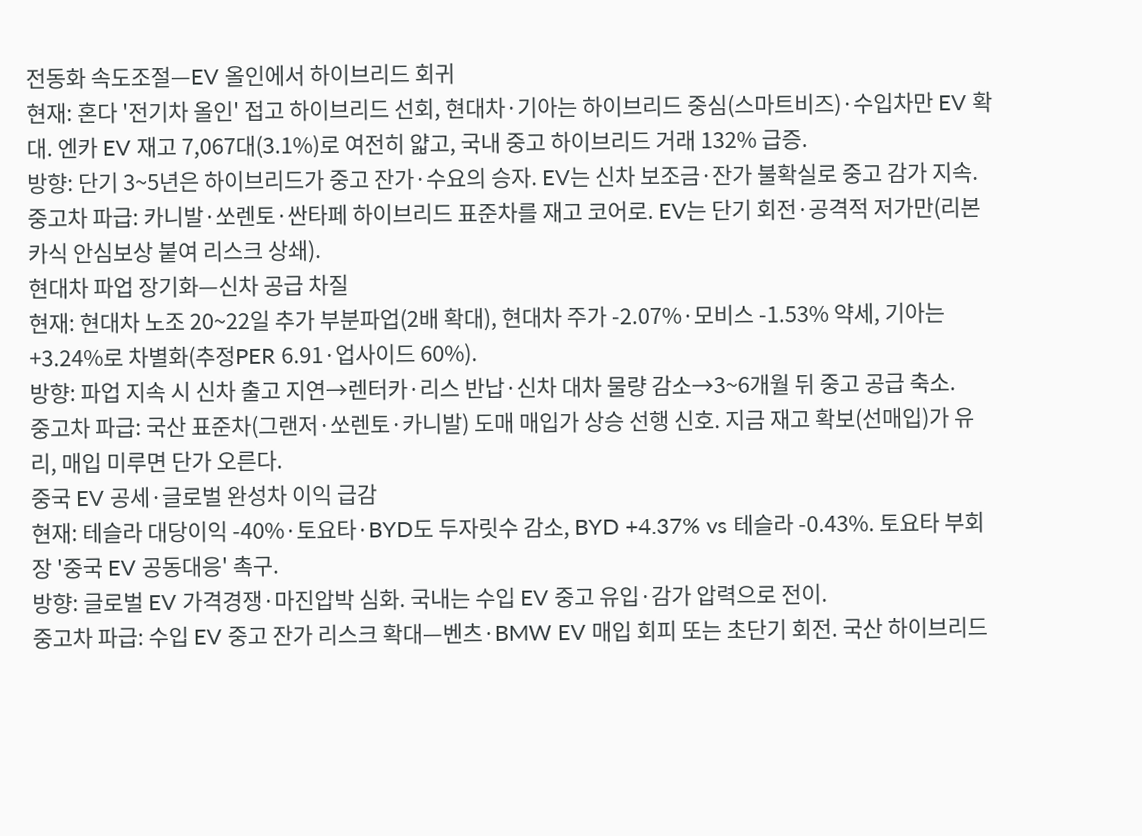전동화 속도조절—EV 올인에서 하이브리드 회귀
현재: 혼다 '전기차 올인' 접고 하이브리드 선회, 현대차·기아는 하이브리드 중심(스마트비즈)·수입차만 EV 확대. 엔카 EV 재고 7,067대(3.1%)로 여전히 얇고, 국내 중고 하이브리드 거래 132% 급증.
방향: 단기 3~5년은 하이브리드가 중고 잔가·수요의 승자. EV는 신차 보조금·잔가 불확실로 중고 감가 지속.
중고차 파급: 카니발·쏘렌토·싼타페 하이브리드 표준차를 재고 코어로. EV는 단기 회전·공격적 저가만(리본카식 안심보상 붙여 리스크 상쇄).
현대차 파업 장기화—신차 공급 차질
현재: 현대차 노조 20~22일 추가 부분파업(2배 확대), 현대차 주가 -2.07%·모비스 -1.53% 약세, 기아는 +3.24%로 차별화(추정PER 6.91·업사이드 60%).
방향: 파업 지속 시 신차 출고 지연→렌터카·리스 반납·신차 대차 물량 감소→3~6개월 뒤 중고 공급 축소.
중고차 파급: 국산 표준차(그랜저·쏘렌토·카니발) 도매 매입가 상승 선행 신호. 지금 재고 확보(선매입)가 유리, 매입 미루면 단가 오른다.
중국 EV 공세·글로벌 완성차 이익 급감
현재: 테슬라 대당이익 -40%·토요타·BYD도 두자릿수 감소, BYD +4.37% vs 테슬라 -0.43%. 토요타 부회장 '중국 EV 공동대응' 촉구.
방향: 글로벌 EV 가격경쟁·마진압박 심화. 국내는 수입 EV 중고 유입·감가 압력으로 전이.
중고차 파급: 수입 EV 중고 잔가 리스크 확대—벤츠·BMW EV 매입 회피 또는 초단기 회전. 국산 하이브리드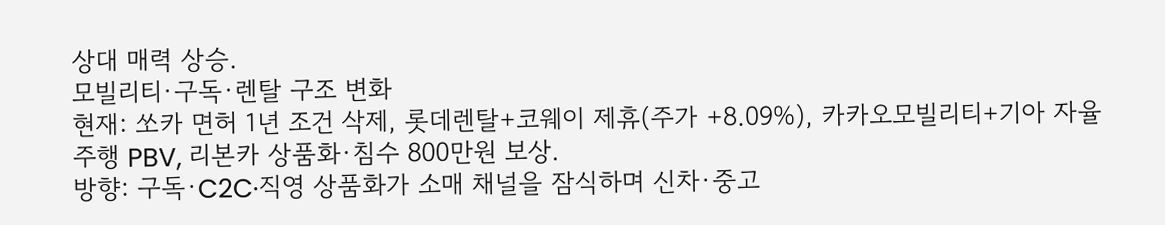상대 매력 상승.
모빌리티·구독·렌탈 구조 변화
현재: 쏘카 면허 1년 조건 삭제, 롯데렌탈+코웨이 제휴(주가 +8.09%), 카카오모빌리티+기아 자율주행 PBV, 리본카 상품화·침수 800만원 보상.
방향: 구독·C2C·직영 상품화가 소매 채널을 잠식하며 신차·중고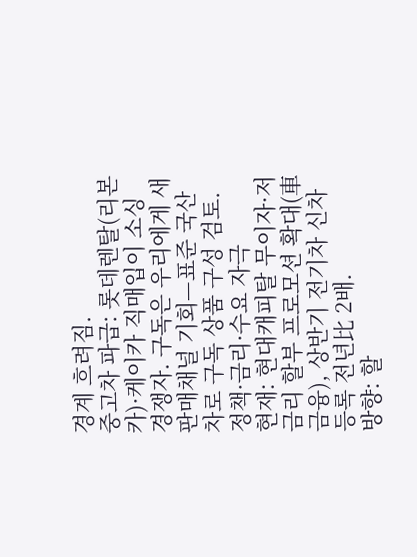경계 흐려짐.
중고차 파급: 롯데렌탈(리본카)·케이카 직매입이 소싱 경쟁자. 구독은 우리에게 새 판매채널 기회—표준 국산차로 구독 상품 구성 검토.
정책·금리·수요 자극
현재: 현대캐피탈 무이자·저금리 할부 프로모션 확대(車금융), 상반기 전기차 신차등록 전년比 2배.
방향: 할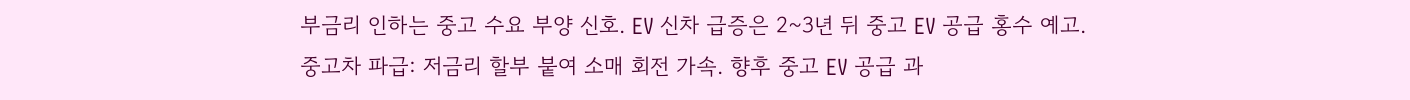부금리 인하는 중고 수요 부양 신호. EV 신차 급증은 2~3년 뒤 중고 EV 공급 홍수 예고.
중고차 파급: 저금리 할부 붙여 소매 회전 가속. 향후 중고 EV 공급 과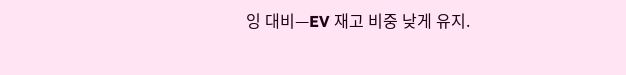잉 대비—EV 재고 비중 낮게 유지.